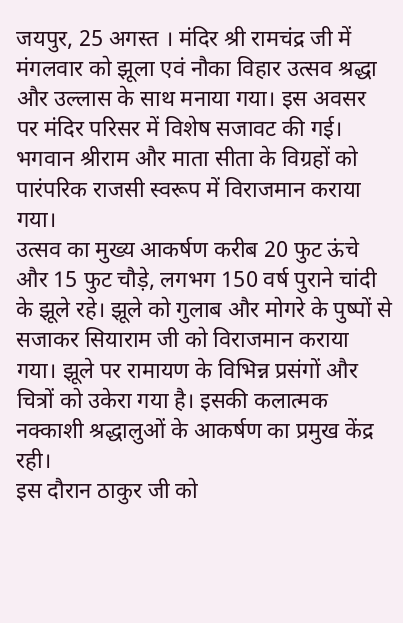जयपुर, 25 अगस्त । मंदिर श्री रामचंद्र जी में मंगलवार को झूला एवं नौका विहार उत्सव श्रद्धा और उल्लास के साथ मनाया गया। इस अवसर पर मंदिर परिसर में विशेष सजावट की गई। भगवान श्रीराम और माता सीता के विग्रहों को पारंपरिक राजसी स्वरूप में विराजमान कराया गया।
उत्सव का मुख्य आकर्षण करीब 20 फुट ऊंचे और 15 फुट चौड़े, लगभग 150 वर्ष पुराने चांदी के झूले रहे। झूले को गुलाब और मोगरे के पुष्पों से सजाकर सियाराम जी को विराजमान कराया गया। झूले पर रामायण के विभिन्न प्रसंगों और चित्रों को उकेरा गया है। इसकी कलात्मक नक्काशी श्रद्धालुओं के आकर्षण का प्रमुख केंद्र रही।
इस दौरान ठाकुर जी को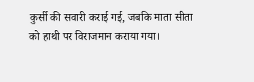कुर्सी की सवारी कराई गई, जबकि माता सीता को हाथी पर विराजमान कराया गया।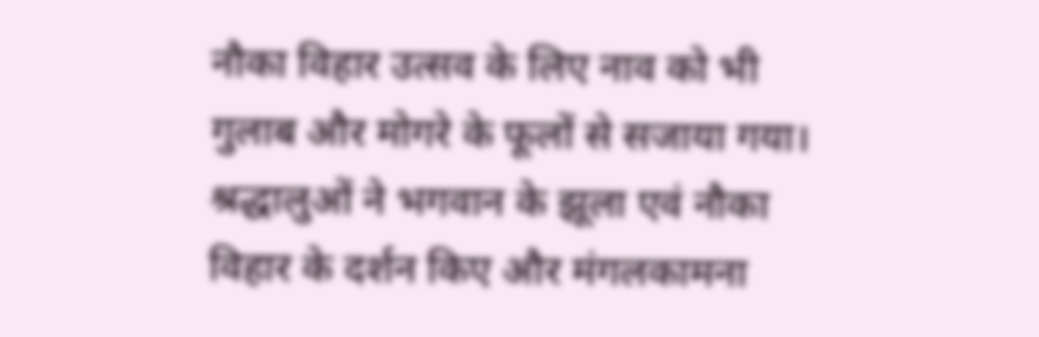नौका विहार उत्सव के लिए नाव को भी गुलाब और मोगरे के फूलों से सजाया गया। श्रद्धालुओं ने भगवान के झूला एवं नौका विहार के दर्शन किए और मंगलकामना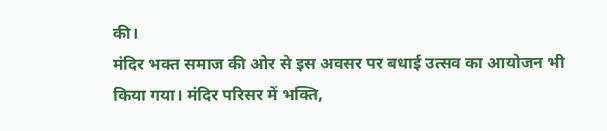की।
मंदिर भक्त समाज की ओर से इस अवसर पर बधाई उत्सव का आयोजन भी किया गया। मंदिर परिसर में भक्ति,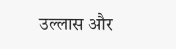उल्लास और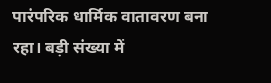पारंपरिक धार्मिक वातावरण बना रहा। बड़ी संख्या में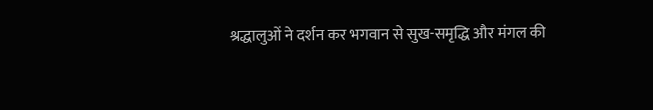श्रद्धालुओं ने दर्शन कर भगवान से सुख-समृद्धि और मंगल की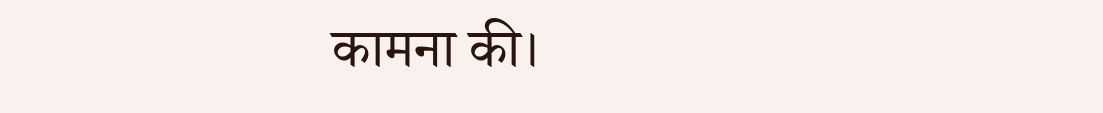कामना की।